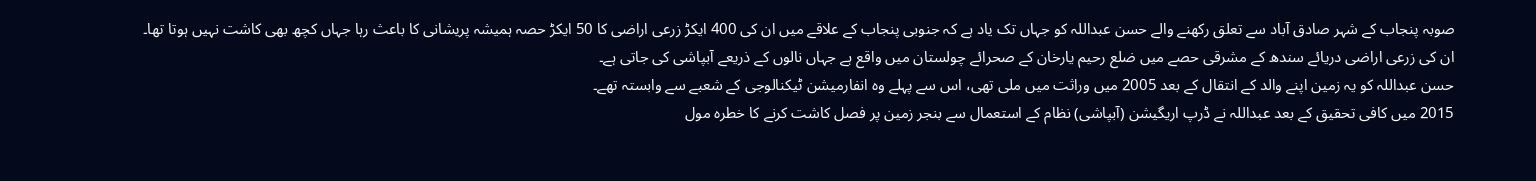صوبہ پنجاب کے شہر صادق آباد سے تعلق رکھنے والے حسن عبداللہ کو جہاں تک یاد ہے کہ جنوبی پنجاب کے علاقے میں ان کی 400 ایکڑ زرعی اراضی کا 50 ایکڑ حصہ ہمیشہ پریشانی کا باعث رہا جہاں کچھ بھی کاشت نہیں ہوتا تھا۔
ان کی زرعی اراضی دریائے سندھ کے مشرقی حصے میں ضلع رحیم یارخان کے صحرائے چولستان میں واقع ہے جہاں نالوں کے ذریعے آبپاشی کی جاتی ہے۔
حسن عبداللہ کو یہ زمین اپنے والد کے انتقال کے بعد 2005 میں وراثت میں ملی تھی، اس سے پہلے وہ انفارمیشن ٹیکنالوجی کے شعبے سے وابستہ تھے۔
2015 میں کافی تحقیق کے بعد عبداللہ نے ڈرپ اریگیشن (آبپاشی) نظام کے استعمال سے بنجر زمین پر فصل کاشت کرنے کا خطرہ مول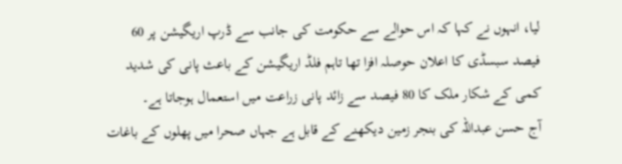لیا، انہوں نے کہا کہ اس حوالے سے حکومت کی جانب سے ڈرپ اریگیشن پر 60 فیصد سبسڈی کا اعلان حوصلہ افزا تھا تاہم فلڈ اریگیشن کے باعث پانی کی شدید کمی کے شکار ملک کا 80 فیصد سے زائد پانی زراعت میں استعمال ہوجاتا ہے۔
آج حسن عبداللہ کی بنجر زمین دیکھنے کے قابل ہے جہاں صحرا میں پھلوں کے باغات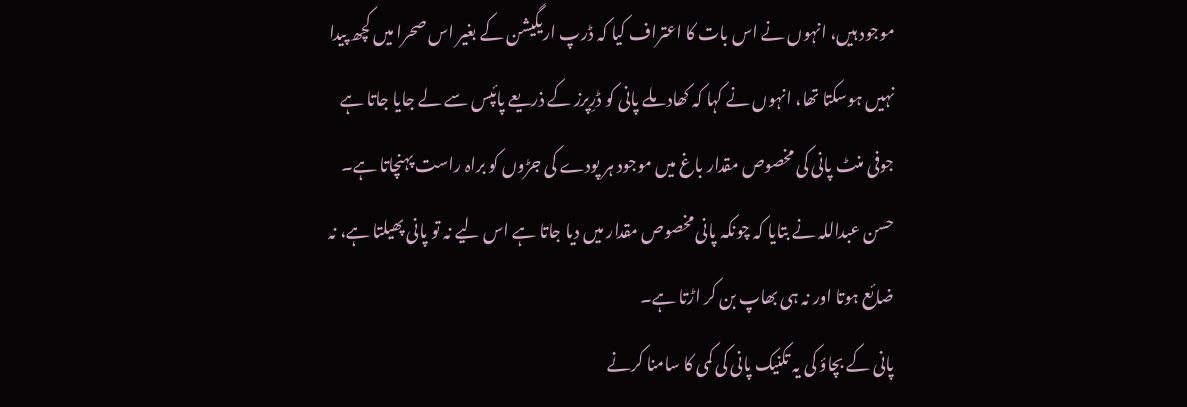موجود ہیں، انہوں نے اس بات کا اعتراف کیا کہ ڈرپ اریگیشن کے بغیر اس صحرا میں کچھ پیدا نہیں ہوسکتا تھا، انہوں نے کہا کہ کھاد ملے پانی کو ڈرِپرز کے ذریعے پائپس سے لے جایا جاتا ہے جوفی منٹ پانی کی مخصوص مقدار باغ میں موجود ہر پودے کی جڑوں کو براہ راست پہنچاتا ہے۔
حسن عبداللہ نے بتایا کہ چونکہ پانی مخصوص مقدار میں دیا جاتا ہے اس لیے نہ تو پانی پھیلتا ہے، نہ ضائع ہوتا اور نہ ہی بھاپ بن کر اڑتا ہے۔
پانی کے بچاؤ کی یہ تکنیک پانی کی کمی کا سامنا کرنے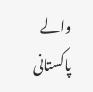والے پاکستانی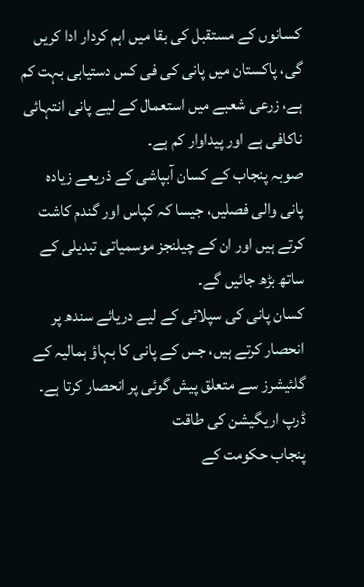کسانوں کے مستقبل کی بقا میں اہم کردار ادا کریں گی، پاکستان میں پانی کی فی کس دستیابی بہت کم ہے، زرعی شعبے میں استعمال کے لیے پانی انتہائی ناکافی ہے اور پیداوار کم ہے۔
صوبہ پنجاب کے کسان آبپاشی کے ذریعے زیادہ پانی والی فصلیں، جیسا کہ کپاس اور گندم کاشت کرتے ہیں اور ان کے چیلنجز موسمیاتی تبدیلی کے ساتھ بڑھ جائیں گے۔
کسان پانی کی سپلائی کے لیے دریائے سندھ پر انحصار کرتے ہیں، جس کے پانی کا بہاؤ ہمالیہ کے گلئیشرز سے متعلق پیش گوئی پر انحصار کرتا ہے۔
ڈرپ اریگیشن کی طاقت
پنجاب حکومت کے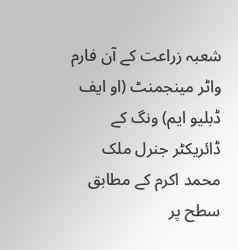شعبہ زراعت کے آن فارم واٹر مینجمنٹ (او ایف ڈبلیو ایم) ونگ کے ڈائریکٹر جنرل ملک محمد اکرم کے مطابق سطح پر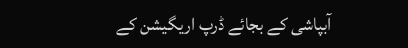آبپاشی کے بجائے ڈرپ اریگیشن کے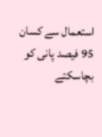استعمال سے کسان 95 فیصد پانی کو بچاسکتے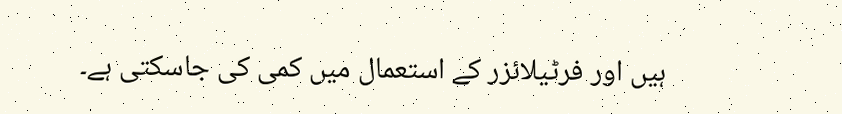ہیں اور فرٹیلائزر کے استعمال میں کمی کی جاسکتی ہے۔